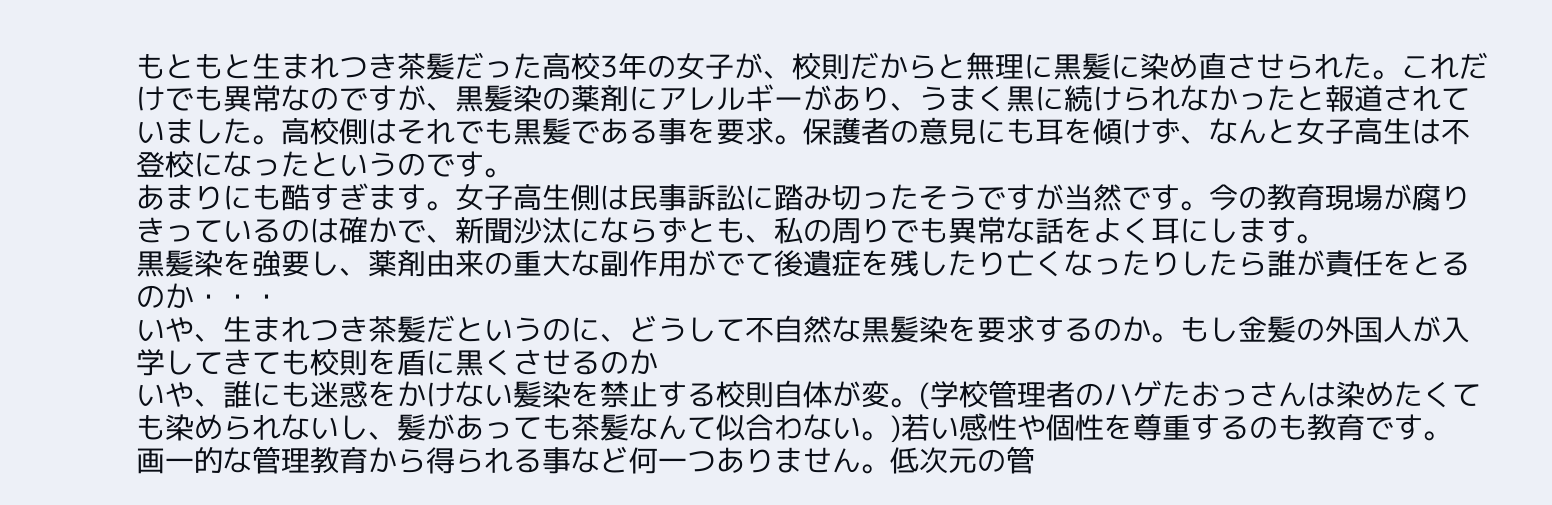もともと生まれつき茶髪だった高校3年の女子が、校則だからと無理に黒髪に染め直させられた。これだけでも異常なのですが、黒髪染の薬剤にアレルギーがあり、うまく黒に続けられなかったと報道されていました。高校側はそれでも黒髪である事を要求。保護者の意見にも耳を傾けず、なんと女子高生は不登校になったというのです。
あまりにも酷すぎます。女子高生側は民事訴訟に踏み切ったそうですが当然です。今の教育現場が腐りきっているのは確かで、新聞沙汰にならずとも、私の周りでも異常な話をよく耳にします。
黒髪染を強要し、薬剤由来の重大な副作用がでて後遺症を残したり亡くなったりしたら誰が責任をとるのか・・・
いや、生まれつき茶髪だというのに、どうして不自然な黒髪染を要求するのか。もし金髪の外国人が入学してきても校則を盾に黒くさせるのか
いや、誰にも迷惑をかけない髪染を禁止する校則自体が変。(学校管理者のハゲたおっさんは染めたくても染められないし、髪があっても茶髪なんて似合わない。)若い感性や個性を尊重するのも教育です。
画一的な管理教育から得られる事など何一つありません。低次元の管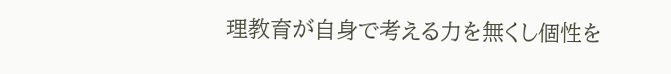理教育が自身で考える力を無くし個性を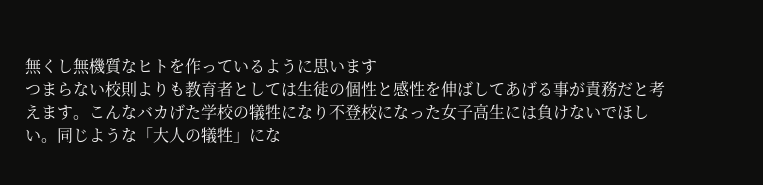無くし無機質なヒトを作っているように思います
つまらない校則よりも教育者としては生徒の個性と感性を伸ばしてあげる事が責務だと考えます。こんなバカげた学校の犠牲になり不登校になった女子高生には負けないでほしい。同じような「大人の犠牲」にな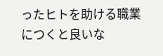ったヒトを助ける職業につくと良いな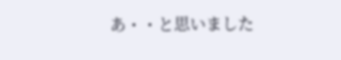あ・・と思いました